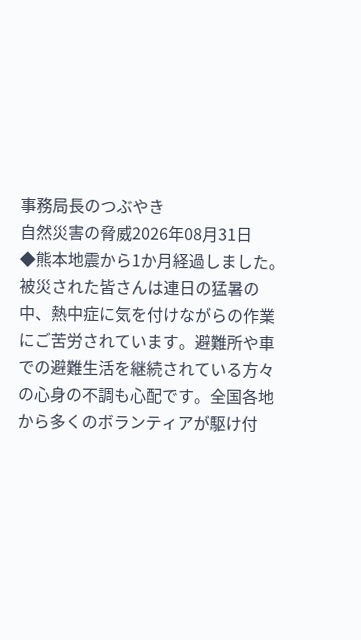事務局長のつぶやき
自然災害の脅威2026年08月31日
◆熊本地震から1か月経過しました。被災された皆さんは連日の猛暑の中、熱中症に気を付けながらの作業にご苦労されています。避難所や車での避難生活を継続されている方々の心身の不調も心配です。全国各地から多くのボランティアが駆け付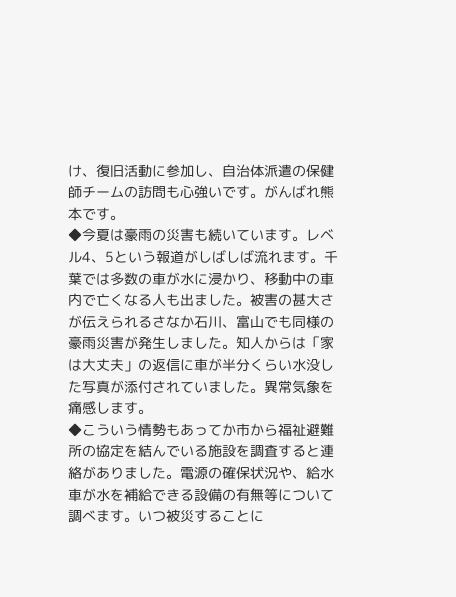け、復旧活動に参加し、自治体派遣の保健師チームの訪問も心強いです。がんばれ熊本です。
◆今夏は豪雨の災害も続いています。レベル4、5という報道がしばしば流れます。千葉では多数の車が水に浸かり、移動中の車内で亡くなる人も出ました。被害の甚大さが伝えられるさなか石川、富山でも同様の豪雨災害が発生しました。知人からは「家は大丈夫」の返信に車が半分くらい水没した写真が添付されていました。異常気象を痛感します。
◆こういう情勢もあってか市から福祉避難所の協定を結んでいる施設を調査すると連絡がありました。電源の確保状況や、給水車が水を補給できる設備の有無等について調べます。いつ被災することに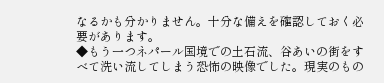なるかも分かりません。十分な備えを確認しておく必要があります。
◆もう一つネパール国境での土石流、谷あいの街をすべて洗い流してしまう恐怖の映像でした。現実のもの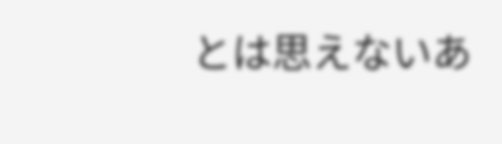とは思えないあ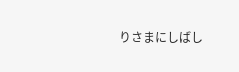りさまにしばし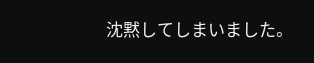沈黙してしまいました。